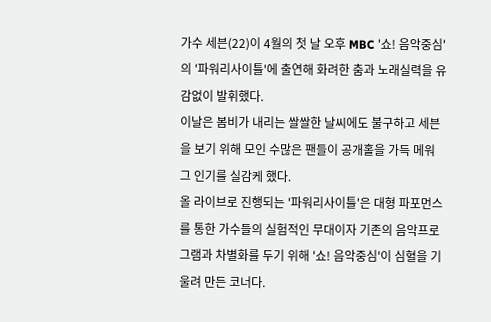가수 세븐(22)이 4월의 첫 날 오후 MBC '쇼! 음악중심'의 '파워리사이틀'에 출연해 화려한 춤과 노래실력을 유감없이 발휘했다.
이날은 봄비가 내리는 쌀쌀한 날씨에도 불구하고 세븐을 보기 위해 모인 수많은 팬들이 공개홀을 가득 메워 그 인기를 실감케 했다.
올 라이브로 진행되는 '파워리사이틀'은 대형 파포먼스를 통한 가수들의 실험적인 무대이자 기존의 음악프로그램과 차별화를 두기 위해 '쇼! 음악중심'이 심혈을 기울려 만든 코너다.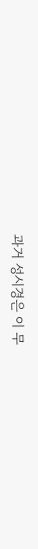과거 성시경은 이 무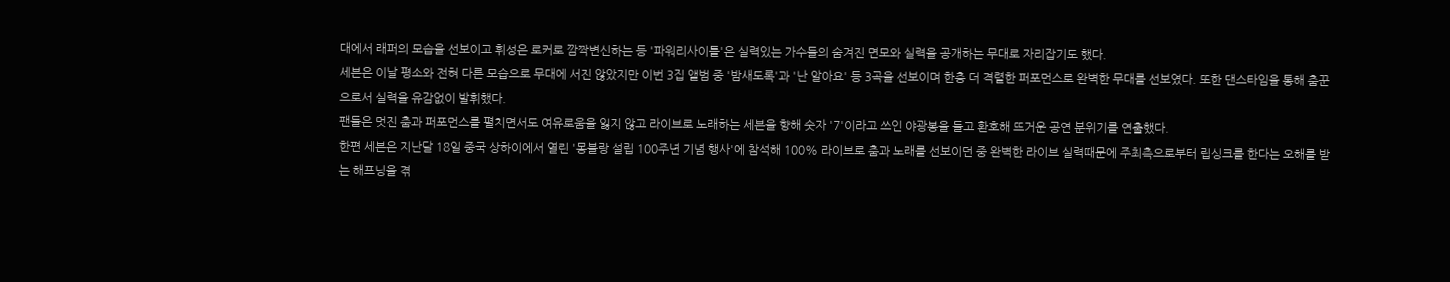대에서 래퍼의 모습을 선보이고 휘성은 로커로 깜짝변신하는 등 '파워리사이틀'은 실력있는 가수들의 숨겨진 면모와 실력을 공개하는 무대로 자리잡기도 했다.
세븐은 이날 평소와 전혀 다른 모습으로 무대에 서진 않았지만 이번 3집 앨범 중 '밤새도록'과 '난 알아요' 등 3곡을 선보이며 한층 더 격렬한 퍼포먼스로 완벽한 무대를 선보였다. 또한 댄스타임을 통해 춤꾼으로서 실력을 유감없이 발휘했다.
팬들은 멋진 춤과 퍼포먼스를 펼치면서도 여유로움을 잃지 않고 라이브로 노래하는 세븐을 향해 숫자 '7'이라고 쓰인 야광봉을 들고 환호해 뜨거운 공연 분위기를 연출했다.
한편 세븐은 지난달 18일 중국 상하이에서 열린 '몽블랑 설립 100주년 기념 행사'에 참석해 100% 라이브로 춤과 노래를 선보이던 중 완벽한 라이브 실력때문에 주최측으로부터 립싱크를 한다는 오해를 받는 해프닝을 겪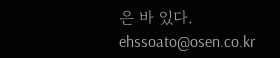은 바 있다.
ehssoato@osen.co.kr